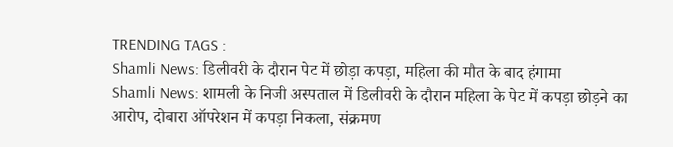TRENDING TAGS :
Shamli News: डिलीवरी के दौरान पेट में छोड़ा कपड़ा, महिला की मौत के बाद हंगामा
Shamli News: शामली के निजी अस्पताल में डिलीवरी के दौरान महिला के पेट में कपड़ा छोड़ने का आरोप, दोबारा ऑपरेशन में कपड़ा निकला, संक्रमण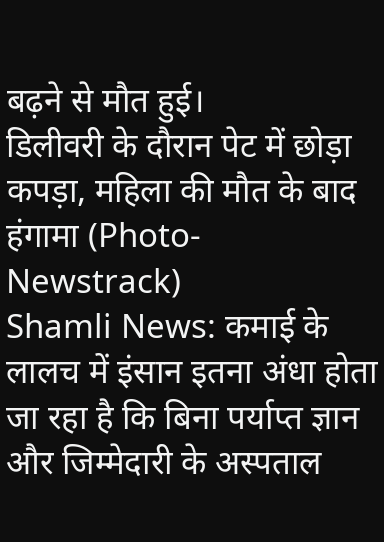बढ़ने से मौत हुई।
डिलीवरी के दौरान पेट में छोड़ा कपड़ा, महिला की मौत के बाद हंगामा (Photo- Newstrack)
Shamli News: कमाई के लालच में इंसान इतना अंधा होता जा रहा है कि बिना पर्याप्त ज्ञान और जिम्मेदारी के अस्पताल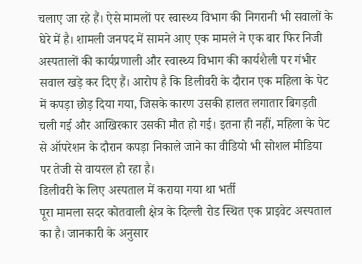चलाए जा रहे हैं। ऐसे मामलों पर स्वास्थ्य विभाग की निगरानी भी सवालों के घेरे में है। शामली जनपद में सामने आए एक मामले ने एक बार फिर निजी अस्पतालों की कार्यप्रणाली और स्वास्थ्य विभाग की कार्यशैली पर गंभीर सवाल खड़े कर दिए हैं। आरोप है कि डिलीवरी के दौरान एक महिला के पेट में कपड़ा छोड़ दिया गया, जिसके कारण उसकी हालत लगातार बिगड़ती चली गई और आखिरकार उसकी मौत हो गई। इतना ही नहीं, महिला के पेट से ऑपरेशन के दौरान कपड़ा निकाले जाने का वीडियो भी सोशल मीडिया पर तेजी से वायरल हो रहा है।
डिलीवरी के लिए अस्पताल में कराया गया था भर्ती
पूरा मामला सदर कोतवाली क्षेत्र के दिल्ली रोड स्थित एक प्राइवेट अस्पताल का है। जानकारी के अनुसार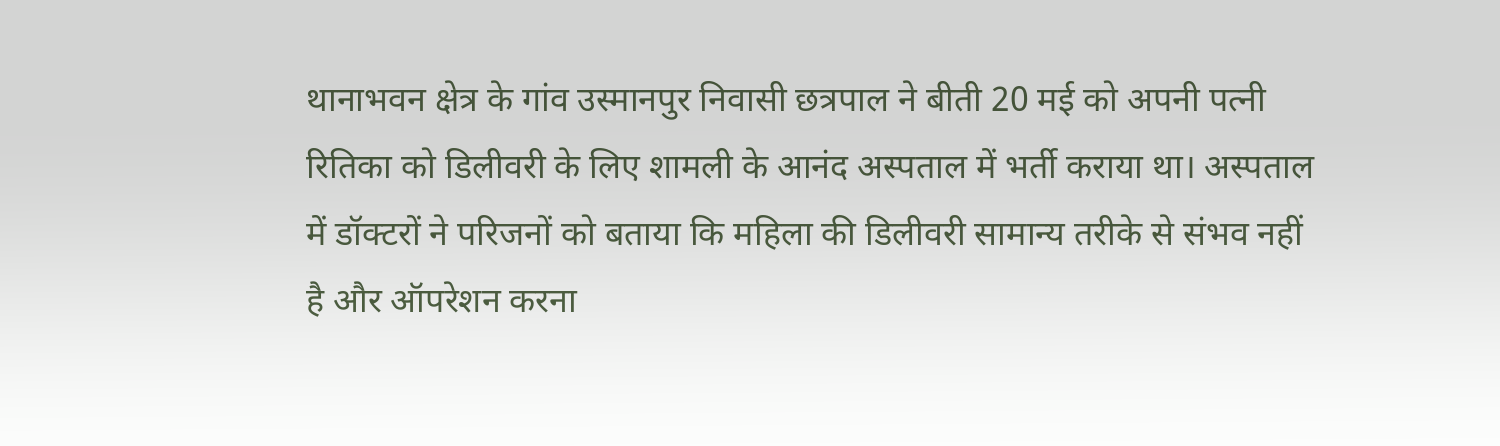थानाभवन क्षेत्र के गांव उस्मानपुर निवासी छत्रपाल ने बीती 20 मई को अपनी पत्नी रितिका को डिलीवरी के लिए शामली के आनंद अस्पताल में भर्ती कराया था। अस्पताल में डॉक्टरों ने परिजनों को बताया कि महिला की डिलीवरी सामान्य तरीके से संभव नहीं है और ऑपरेशन करना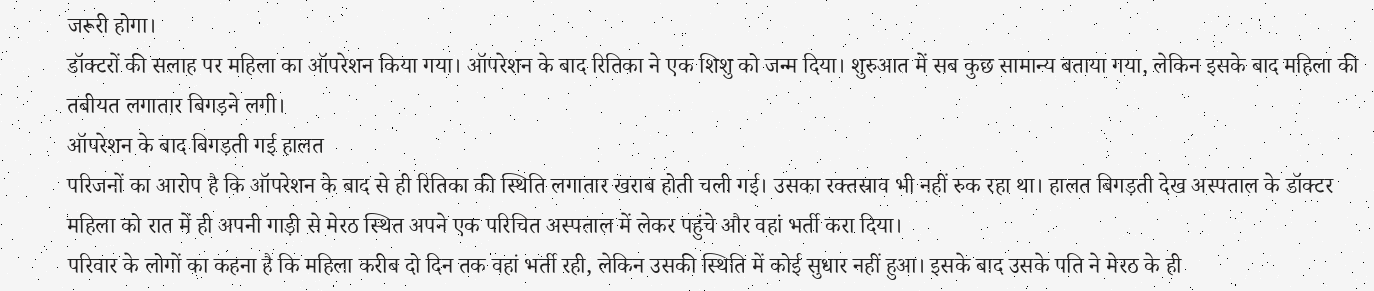जरूरी होगा।
डॉक्टरों की सलाह पर महिला का ऑपरेशन किया गया। ऑपरेशन के बाद रितिका ने एक शिशु को जन्म दिया। शुरुआत में सब कुछ सामान्य बताया गया, लेकिन इसके बाद महिला की तबीयत लगातार बिगड़ने लगी।
ऑपरेशन के बाद बिगड़ती गई हालत
परिजनों का आरोप है कि ऑपरेशन के बाद से ही रितिका की स्थिति लगातार खराब होती चली गई। उसका रक्तस्राव भी नहीं रुक रहा था। हालत बिगड़ती देख अस्पताल के डॉक्टर महिला को रात में ही अपनी गाड़ी से मेरठ स्थित अपने एक परिचित अस्पताल में लेकर पहुंचे और वहां भर्ती करा दिया।
परिवार के लोगों का कहना है कि महिला करीब दो दिन तक वहां भर्ती रही, लेकिन उसकी स्थिति में कोई सुधार नहीं हुआ। इसके बाद उसके पति ने मेरठ के ही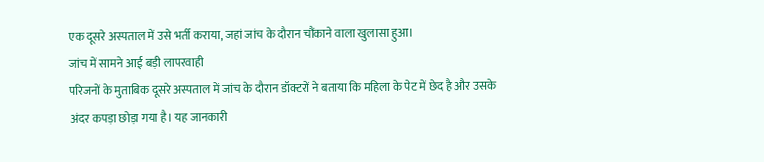एक दूसरे अस्पताल में उसे भर्ती कराया, जहां जांच के दौरान चौंकाने वाला खुलासा हुआ।
जांच में सामने आई बड़ी लापरवाही
परिजनों के मुताबिक दूसरे अस्पताल में जांच के दौरान डॉक्टरों ने बताया कि महिला के पेट में छेद है और उसके अंदर कपड़ा छोड़ा गया है। यह जानकारी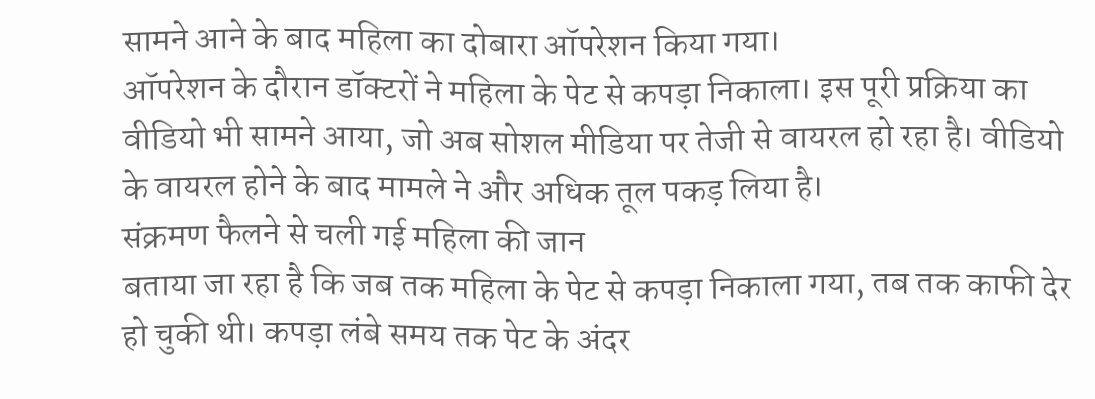सामने आने के बाद महिला का दोबारा ऑपरेशन किया गया।
ऑपरेशन के दौरान डॉक्टरों ने महिला के पेट से कपड़ा निकाला। इस पूरी प्रक्रिया का वीडियो भी सामने आया, जो अब सोशल मीडिया पर तेजी से वायरल हो रहा है। वीडियो के वायरल होने के बाद मामले ने और अधिक तूल पकड़ लिया है।
संक्रमण फैलने से चली गई महिला की जान
बताया जा रहा है कि जब तक महिला के पेट से कपड़ा निकाला गया, तब तक काफी देर हो चुकी थी। कपड़ा लंबे समय तक पेट के अंदर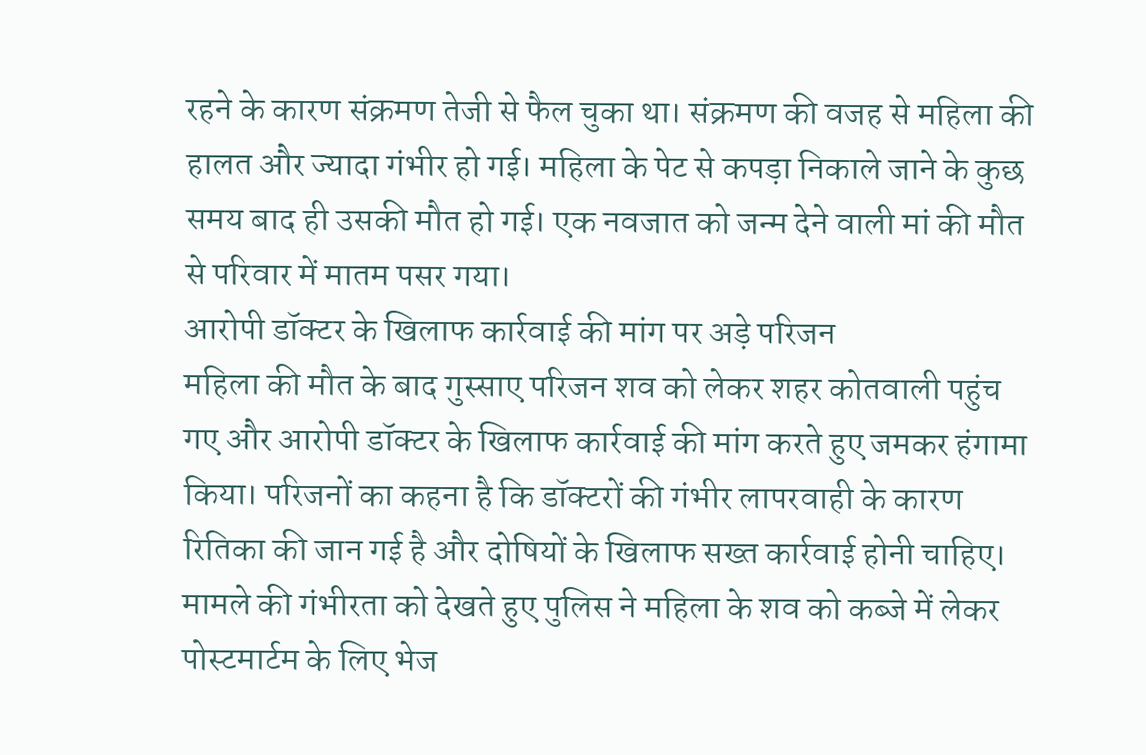रहने के कारण संक्रमण तेजी से फैल चुका था। संक्रमण की वजह से महिला की हालत और ज्यादा गंभीर हो गई। महिला के पेट से कपड़ा निकाले जाने के कुछ समय बाद ही उसकी मौत हो गई। एक नवजात को जन्म देने वाली मां की मौत से परिवार में मातम पसर गया।
आरोपी डॉक्टर के खिलाफ कार्रवाई की मांग पर अड़े परिजन
महिला की मौत के बाद गुस्साए परिजन शव को लेकर शहर कोतवाली पहुंच गए और आरोपी डॉक्टर के खिलाफ कार्रवाई की मांग करते हुए जमकर हंगामा किया। परिजनों का कहना है कि डॉक्टरों की गंभीर लापरवाही के कारण रितिका की जान गई है और दोषियों के खिलाफ सख्त कार्रवाई होनी चाहिए।
मामले की गंभीरता को देखते हुए पुलिस ने महिला के शव को कब्जे में लेकर पोस्टमार्टम के लिए भेज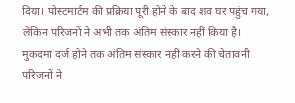दिया। पोस्टमार्टम की प्रक्रिया पूरी होने के बाद शव घर पहुंच गया, लेकिन परिजनों ने अभी तक अंतिम संस्कार नहीं किया है।
मुकदमा दर्ज होने तक अंतिम संस्कार नहीं करने की चेतावनी
परिजनों ने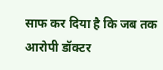साफ कर दिया है कि जब तक आरोपी डॉक्टर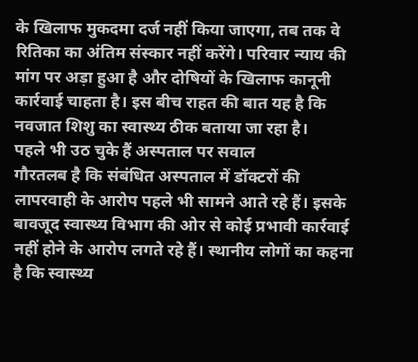के खिलाफ मुकदमा दर्ज नहीं किया जाएगा, तब तक वे रितिका का अंतिम संस्कार नहीं करेंगे। परिवार न्याय की मांग पर अड़ा हुआ है और दोषियों के खिलाफ कानूनी कार्रवाई चाहता है। इस बीच राहत की बात यह है कि नवजात शिशु का स्वास्थ्य ठीक बताया जा रहा है।
पहले भी उठ चुके हैं अस्पताल पर सवाल
गौरतलब है कि संबंधित अस्पताल में डॉक्टरों की लापरवाही के आरोप पहले भी सामने आते रहे हैं। इसके बावजूद स्वास्थ्य विभाग की ओर से कोई प्रभावी कार्रवाई नहीं होने के आरोप लगते रहे हैं। स्थानीय लोगों का कहना है कि स्वास्थ्य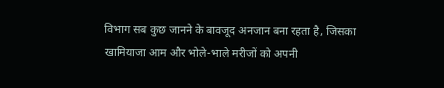विभाग सब कुछ जानने के बावजूद अनजान बना रहता है, जिसका खामियाजा आम और भोले-भाले मरीजों को अपनी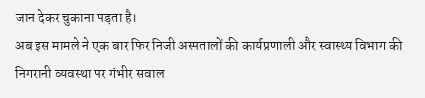जान देकर चुकाना पड़ता है।
अब इस मामले ने एक बार फिर निजी अस्पतालों की कार्यप्रणाली और स्वास्थ्य विभाग की निगरानी व्यवस्था पर गंभीर सवाल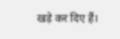खड़े कर दिए हैं।